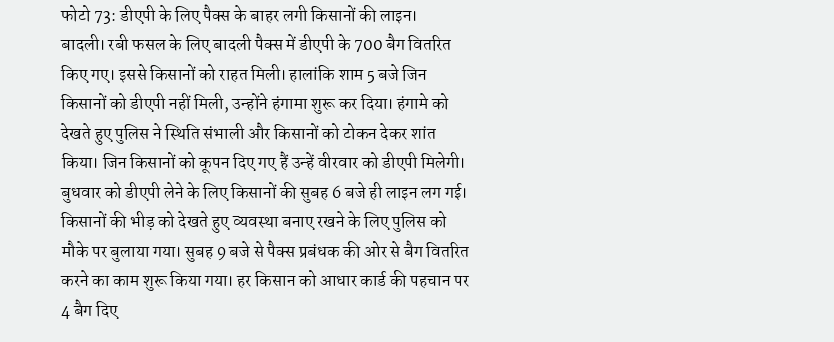फोटो 73: डीएपी के लिए पैक्स के बाहर लगी किसानों की लाइन।
बादली। रबी फसल के लिए बादली पैक्स में डीएपी के 700 बैग वितरित किए गए। इससे किसानों को राहत मिली। हालांकि शाम 5 बजे जिन किसानों को डीएपी नहीं मिली, उन्होंने हंगामा शुरू कर दिया। हंगामे को देखते हुए पुलिस ने स्थिति संभाली और किसानों को टोकन देकर शांत किया। जिन किसानों को कूपन दिए गए हैं उन्हें वीरवार को डीएपी मिलेगी।
बुधवार को डीएपी लेने के लिए किसानों की सुबह 6 बजे ही लाइन लग गई। किसानों की भीड़ को देखते हुए व्यवस्था बनाए रखने के लिए पुलिस को मौके पर बुलाया गया। सुबह 9 बजे से पैक्स प्रबंधक की ओर से बैग वितरित करने का काम शुरू किया गया। हर किसान को आधार कार्ड की पहचान पर 4 बैग दिए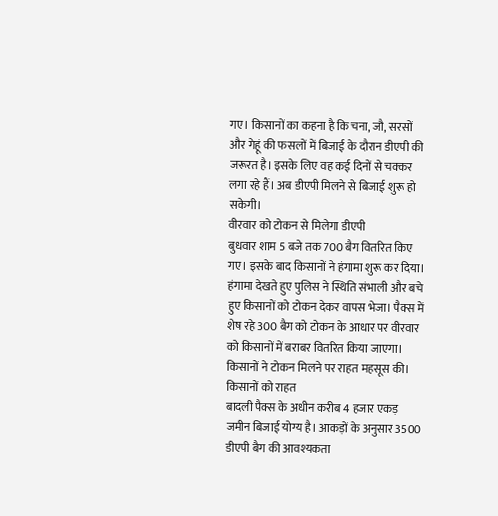गए। किसानों का कहना है कि चना, जौ, सरसों और गेहूं की फसलों में बिजाई के दौरान डीएपी की जरूरत है। इसके लिए वह कई दिनों से चक्कर लगा रहे हैं। अब डीएपी मिलने से बिजाई शुरू हो सकेगी।
वीरवार को टोकन से मिलेगा डीएपी
बुधवार शाम 5 बजे तक 700 बैग वितरित किए गए। इसके बाद किसानों ने हंगामा शुरू कर दिया। हंगामा देखते हुए पुलिस ने स्थिति संभाली और बचे हुए किसानों को टोकन देकर वापस भेजा। पैक्स में शेष रहे 300 बैग को टोकन के आधार पर वीरवार को किसानों में बराबर वितरित किया जाएगा। किसानों ने टोकन मिलने पर राहत महसूस की।
किसानों को राहत
बादली पैक्स के अधीन करीब 4 हजार एकड़ जमीन बिजाई योग्य है। आकड़ों के अनुसार 3500 डीएपी बैग की आवश्यकता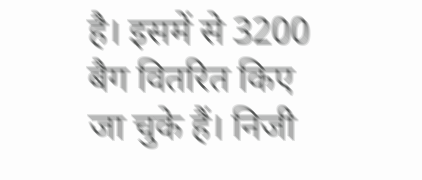है। इसमें से 3200 बैग वितरित किए जा चुके हैं। निजी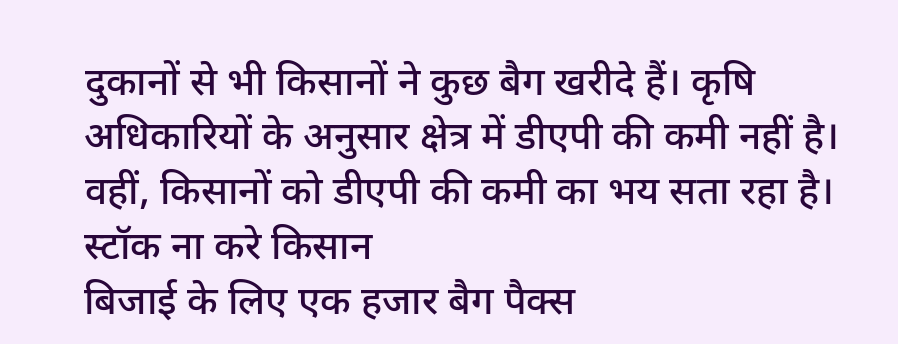दुकानों से भी किसानों ने कुछ बैग खरीदे हैं। कृषि अधिकारियों के अनुसार क्षेत्र में डीएपी की कमी नहीं है। वहीं, किसानों को डीएपी की कमी का भय सता रहा है।
स्टॉक ना करे किसान
बिजाई के लिए एक हजार बैग पैक्स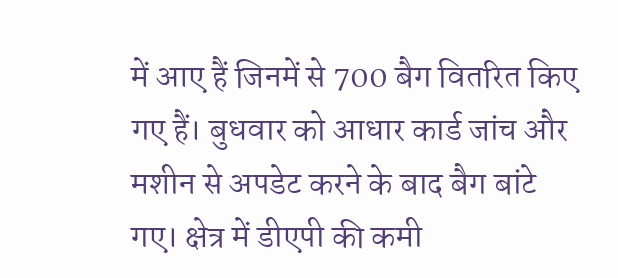में आए हैं जिनमें से 700 बैग वितरित किए गए हैं। बुधवार को आधार कार्ड जांच और मशीन से अपडेट करने के बाद बैग बांटे गए। क्षेत्र में डीएपी की कमी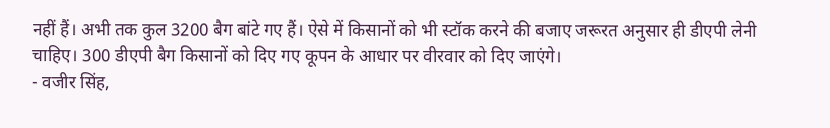नहीं हैं। अभी तक कुल 3200 बैग बांटे गए हैं। ऐसे में किसानों को भी स्टॉक करने की बजाए जरूरत अनुसार ही डीएपी लेनी चाहिए। 300 डीएपी बैग किसानों को दिए गए कूपन के आधार पर वीरवार को दिए जाएंगे।
- वजीर सिंह,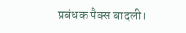प्रबंधक पैक्स बादली।